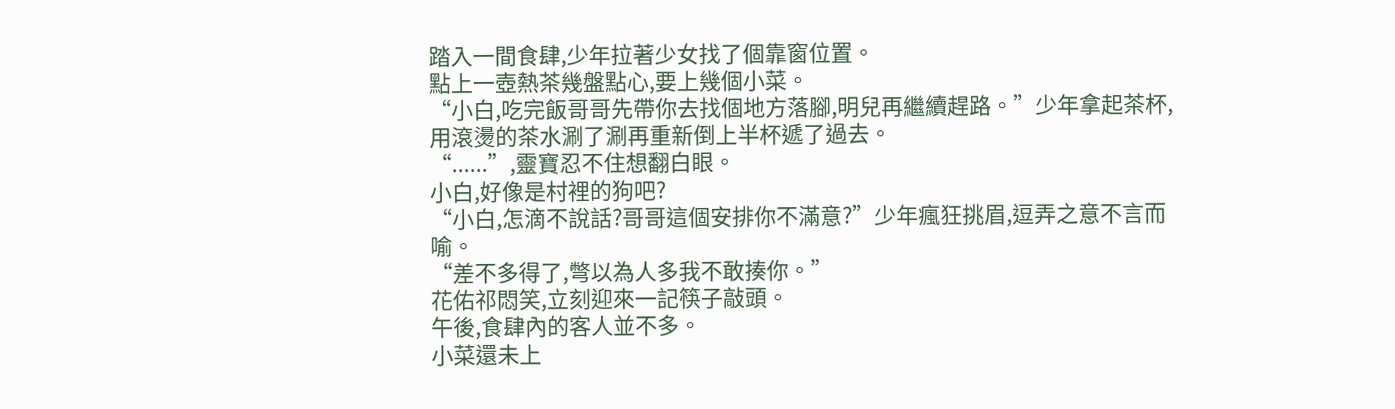踏入一間食肆,少年拉著少女找了個靠窗位置。
點上一壺熱茶幾盤點心,要上幾個小菜。
“小白,吃完飯哥哥先帶你去找個地方落腳,明兒再繼續趕路。”少年拿起茶杯,用滾燙的茶水涮了涮再重新倒上半杯遞了過去。
“......”,靈寶忍不住想翻白眼。
小白,好像是村裡的狗吧?
“小白,怎滴不說話?哥哥這個安排你不滿意?”少年瘋狂挑眉,逗弄之意不言而喻。
“差不多得了,彆以為人多我不敢揍你。”
花佑祁悶笑,立刻迎來一記筷子敲頭。
午後,食肆內的客人並不多。
小菜還未上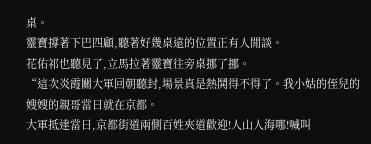桌。
靈寶撐著下巴四顧,聽著好幾桌遠的位置正有人閒談。
花佑祁也聽見了,立馬拉著靈寶往旁桌挪了挪。
“這次炎霞關大軍回朝聽封,場景真是熱鬨得不得了。我小姑的侄兒的嫂嫂的親哥當日就在京都。
大軍抵達當日,京都街道兩側百姓夾道歡迎!人山人海哪!喊叫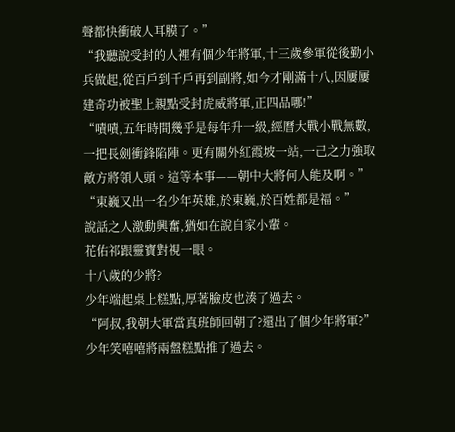聲都快衝破人耳膜了。”
“我聽說受封的人裡有個少年將軍,十三歲參軍從後勤小兵做起,從百戶到千戶再到副將,如今才剛滿十八,因屢屢建奇功被聖上親點受封虎威將軍,正四品哪!”
“嘖嘖,五年時間幾乎是每年升一級,經曆大戰小戰無數,一把長劍衝鋒陷陣。更有關外紅霞坡一站,一己之力強取敵方將領人頭。這等本事——朝中大將何人能及啊。”
“東巍又出一名少年英雄,於東巍,於百姓都是福。”
說話之人激動興奮,猶如在說自家小輩。
花佑祁跟靈寶對視一眼。
十八歲的少將?
少年端起桌上糕點,厚著臉皮也湊了過去。
“阿叔,我朝大軍當真班師回朝了?還出了個少年將軍?”少年笑嘻嘻將兩盤糕點推了過去。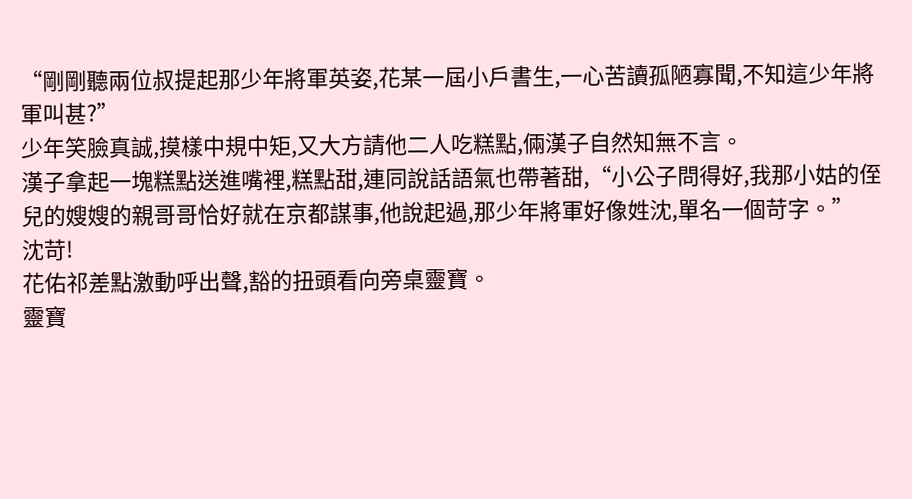“剛剛聽兩位叔提起那少年將軍英姿,花某一屆小戶書生,一心苦讀孤陋寡聞,不知這少年將軍叫甚?”
少年笑臉真誠,摸樣中規中矩,又大方請他二人吃糕點,倆漢子自然知無不言。
漢子拿起一塊糕點送進嘴裡,糕點甜,連同說話語氣也帶著甜,“小公子問得好,我那小姑的侄兒的嫂嫂的親哥哥恰好就在京都謀事,他說起過,那少年將軍好像姓沈,單名一個苛字。”
沈苛!
花佑祁差點激動呼出聲,豁的扭頭看向旁桌靈寶。
靈寶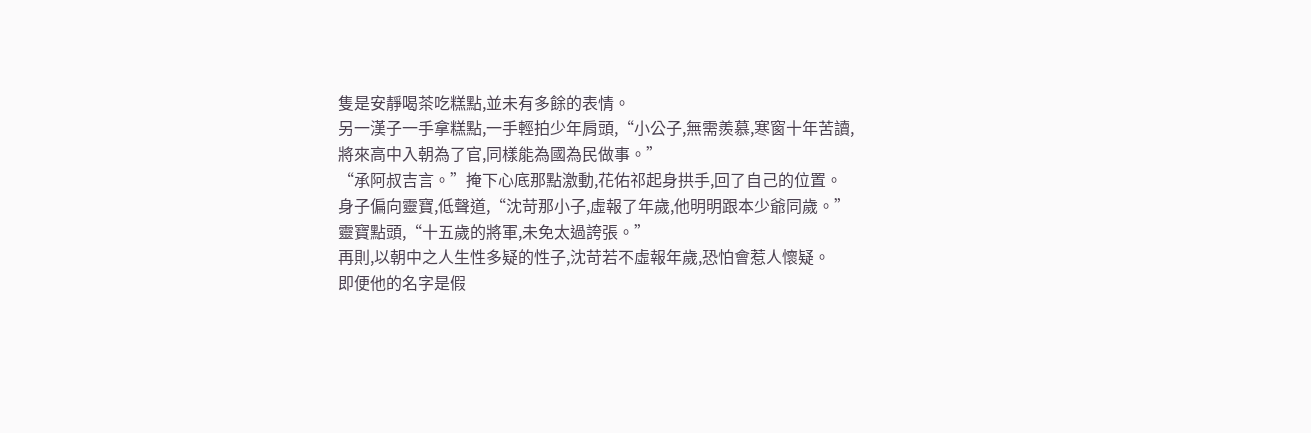隻是安靜喝茶吃糕點,並未有多餘的表情。
另一漢子一手拿糕點,一手輕拍少年肩頭,“小公子,無需羨慕,寒窗十年苦讀,將來高中入朝為了官,同樣能為國為民做事。”
“承阿叔吉言。”掩下心底那點激動,花佑祁起身拱手,回了自己的位置。
身子偏向靈寶,低聲道,“沈苛那小子,虛報了年歲,他明明跟本少爺同歲。”
靈寶點頭,“十五歲的將軍,未免太過誇張。”
再則,以朝中之人生性多疑的性子,沈苛若不虛報年歲,恐怕會惹人懷疑。
即便他的名字是假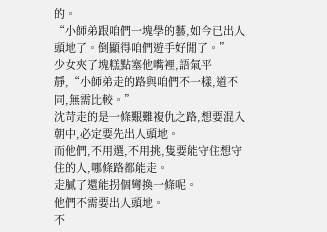的。
“小師弟跟咱們一塊學的藝,如今已出人頭地了。倒顯得咱們遊手好閒了。”
少女夾了塊糕點塞他嘴裡,語氣平靜,“小師弟走的路與咱們不一樣,道不同,無需比較。”
沈苛走的是一條艱難複仇之路,想要混入朝中,必定要先出人頭地。
而他們,不用選,不用挑,隻要能守住想守住的人,哪條路都能走。
走膩了還能拐個彎換一條呢。
他們不需要出人頭地。
不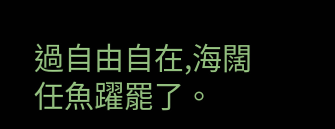過自由自在,海闊任魚躍罷了。